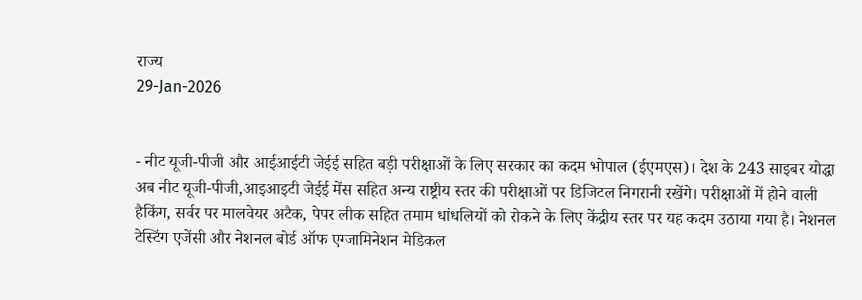राज्य
29-Jan-2026


- नीट यूजी-पीजी और आईआईटी जेईई सहित बड़ी परीक्षाओं के लिए सरकार का कदम भोपाल (ईएमएस)। देश के 243 साइबर योद्धा अब नीट यूजी-पीजी,आइआइटी जेईई मेंस सहित अन्य राष्ट्रीय स्तर की परीक्षाओं पर डिजिटल निगरानी रखेंगे। परीक्षाओं में होने वाली हैकिंग, सर्वर पर मालवेयर अटैक, पेपर लीक सहित तमाम धांधलियों को रोकने के लिए केंद्रीय स्तर पर यह कदम उठाया गया है। नेशनल टेस्टिंग एजेंसी और नेशनल बोर्ड ऑफ एग्जामिनेशन मेडिकल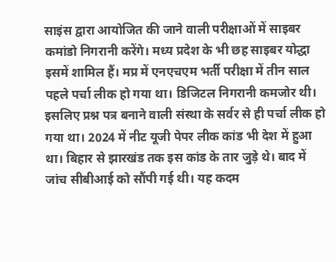साइंस द्वारा आयोजित की जाने वाली परीक्षाओं में साइबर कमांडो निगरानी करेंगे। मध्य प्रदेश के भी छह साइबर योद्धा इसमें शामिल हैं। मप्र में एनएचएम भर्ती परीक्षा में तीन साल पहले पर्चा लीक हो गया था। डिजिटल निगरानी कमजोर थी। इसलिए प्रश्न पत्र बनाने वाली संस्था के सर्वर से ही पर्चा लीक हो गया था। 2024 में नीट यूजी पेपर लीक कांड भी देश में हुआ था। बिहार से झारखंड तक इस कांड के तार जुड़े थे। बाद में जांच सीबीआई को सौंपी गई थी। यह कदम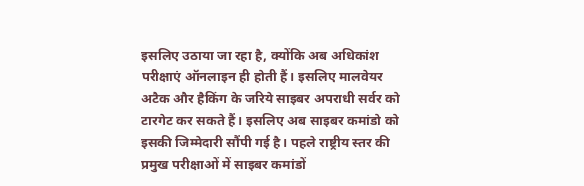इसलिए उठाया जा रहा है, क्योंकि अब अधिकांश परीक्षाएं ऑनलाइन ही होती हैं। इसलिए मालवेयर अटैक और हैकिंग के जरिये साइबर अपराधी सर्वर को टारगेट कर सकते हैं। इसलिए अब साइबर कमांडो को इसकी जिम्मेदारी सौंपी गई है। पहले राष्ट्रीय स्तर की प्रमुख परीक्षाओं में साइबर कमांडों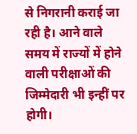से निगरानी कराई जा रही है। आने वाले समय में राज्यों में होने वाली परीक्षाओं की जिम्मेदारी भी इन्हीं पर होगी।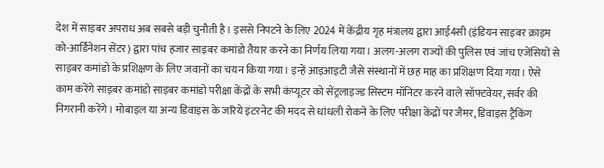देश में साइबर अपराध अब सबसे बड़ी चुनौती है। इससे निपटने के लिए 2024 में केंद्रीय गृह मंत्रालय द्वारा आई4सी (इंडियन साइबर क्राइम को-आर्डिनेशन सेंटर) द्वारा पांच हजार साइबर कमांडो तैयार करने का निर्णय लिया गया। अलग-अलग राज्यों की पुलिस एवं जांच एजेंसियों से साइबर कमांडो के प्रशिक्षण के लिए जवानों का चयन किया गया। इन्हें आइआइटी जैसे संस्थानों में छह माह का प्रशिक्षण दिया गया। ऐसे काम करेंगे साइबर कमांडो साइबर कमांडो परीक्षा केंद्रों के सभी कंप्यूटर को सेंट्रलाइज्ड सिस्टम मॉनिटर करने वाले सॉफ्टवेयर, सर्वर की निगरानी करेंगे। मोबाइल या अन्य डिवाइस के जरिये इंटरनेट की मदद से धांधली रोकने के लिए परीक्षा केंद्रों पर जैमर, डिवाइस ट्रैकिंग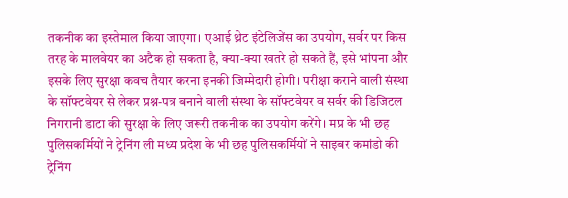तकनीक का इस्तेमाल किया जाएगा। एआई थ्रेट इंटेलिजेंस का उपयोग, सर्वर पर किस तरह के मालवेयर का अटैक हो सकता है, क्या-क्या खतरे हो सकते हैं, इसे भांपना और इसके लिए सुरक्षा कवच तैयार करना इनकी जिम्मेदारी होगी। परीक्षा कराने वाली संस्था के सॉफ्टवेयर से लेकर प्रश्न-पत्र बनाने वाली संस्था के सॉफ्टवेयर व सर्वर की डिजिटल निगरानी डाटा की सुरक्षा के लिए जरूरी तकनीक का उपयोग करेंगे। मप्र के भी छह पुलिसकर्मियों ने ट्रेनिंग ली मध्य प्रदेश के भी छह पुलिसकर्मियों ने साइबर कमांडो की ट्रेनिंग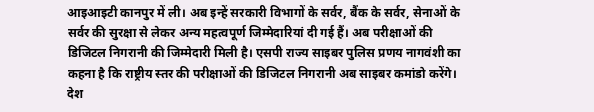आइआइटी कानपुर में ली। अब इन्हें सरकारी विभागों के सर्वर, बैंक के सर्वर, सेनाओं के सर्वर की सुरक्षा से लेकर अन्य महत्वपूर्ण जिम्मेदारियां दी गई हैं। अब परीक्षाओं की डिजिटल निगरानी की जिम्मेदारी मिली है। एसपी राज्य साइबर पुलिस प्रणय नागवंशी का कहना है कि राष्ट्रीय स्तर की परीक्षाओं की डिजिटल निगरानी अब साइबर कमांडो करेंगे। देश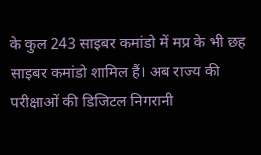के कुल 243 साइबर कमांडो में मप्र के भी छह साइबर कमांडो शामिल हैं। अब राज्य की परीक्षाओं की डिजिटल निगरानी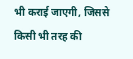भी कराई जाएगी, जिससे किसी भी तरह की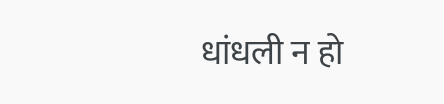धांधली न हो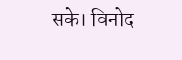सके। विनोद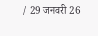/ 29 जनवरी 26